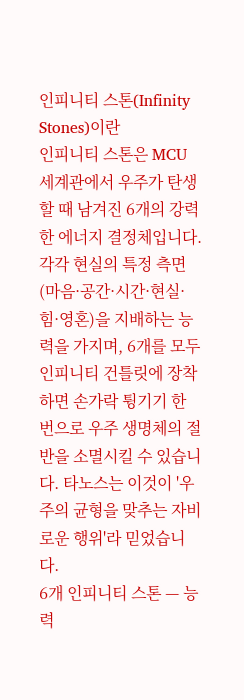인피니티 스톤(Infinity Stones)이란
인피니티 스톤은 MCU 세계관에서 우주가 탄생할 때 남겨진 6개의 강력한 에너지 결정체입니다. 각각 현실의 특정 측면(마음·공간·시간·현실·힘·영혼)을 지배하는 능력을 가지며, 6개를 모두 인피니티 건틀릿에 장착하면 손가락 튕기기 한 번으로 우주 생명체의 절반을 소멸시킬 수 있습니다. 타노스는 이것이 '우주의 균형을 맞추는 자비로운 행위'라 믿었습니다.
6개 인피니티 스톤 — 능력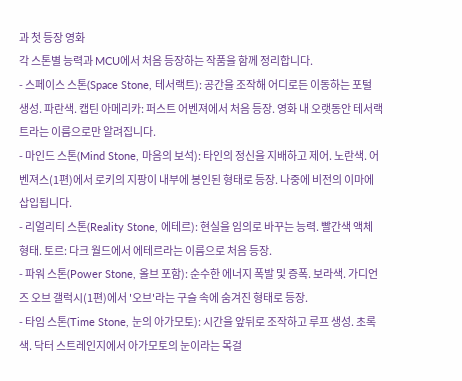과 첫 등장 영화
각 스톤별 능력과 MCU에서 처음 등장하는 작품을 함께 정리합니다.
- 스페이스 스톤(Space Stone, 테서랙트): 공간을 조작해 어디로든 이동하는 포털 생성. 파란색. 캡틴 아메리카: 퍼스트 어벤져에서 처음 등장. 영화 내 오랫동안 테서랙트라는 이름으로만 알려집니다.
- 마인드 스톤(Mind Stone, 마음의 보석): 타인의 정신을 지배하고 제어. 노란색. 어벤져스(1편)에서 로키의 지팡이 내부에 봉인된 형태로 등장. 나중에 비전의 이마에 삽입됩니다.
- 리얼리티 스톤(Reality Stone, 에테르): 현실을 임의로 바꾸는 능력. 빨간색 액체 형태. 토르: 다크 월드에서 에테르라는 이름으로 처음 등장.
- 파워 스톤(Power Stone, 올브 포함): 순수한 에너지 폭발 및 증폭. 보라색. 가디언즈 오브 갤럭시(1편)에서 '오브'라는 구슬 속에 숨겨진 형태로 등장.
- 타임 스톤(Time Stone, 눈의 아가모토): 시간을 앞뒤로 조작하고 루프 생성. 초록색. 닥터 스트레인지에서 아가모토의 눈이라는 목걸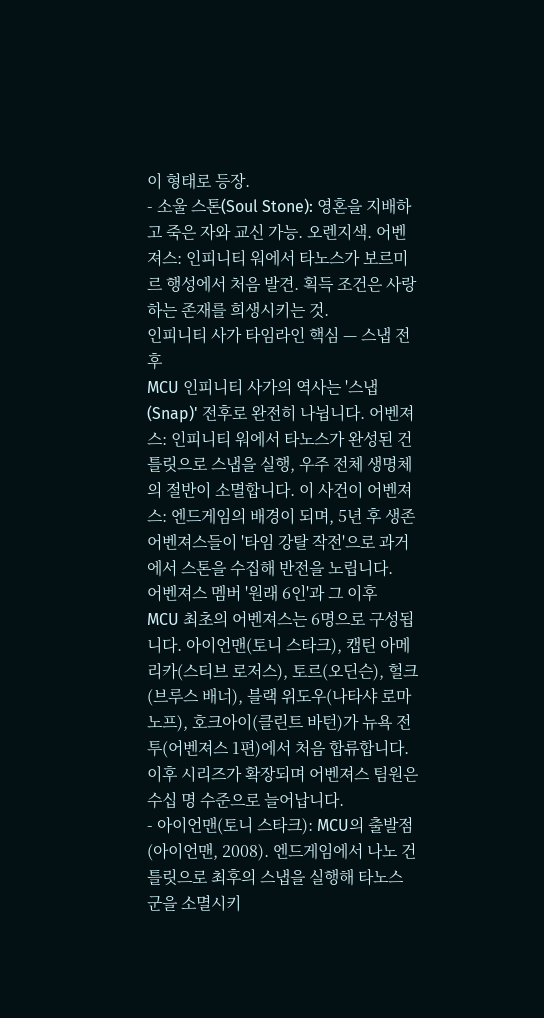이 형태로 등장.
- 소울 스톤(Soul Stone): 영혼을 지배하고 죽은 자와 교신 가능. 오렌지색. 어벤져스: 인피니티 워에서 타노스가 보르미르 행성에서 처음 발견. 획득 조건은 사랑하는 존재를 희생시키는 것.
인피니티 사가 타임라인 핵심 — 스냅 전후
MCU 인피니티 사가의 역사는 '스냅(Snap)' 전후로 완전히 나뉩니다. 어벤져스: 인피니티 워에서 타노스가 완성된 건틀릿으로 스냅을 실행, 우주 전체 생명체의 절반이 소멸합니다. 이 사건이 어벤져스: 엔드게임의 배경이 되며, 5년 후 생존 어벤져스들이 '타임 강탈 작전'으로 과거에서 스톤을 수집해 반전을 노립니다.
어벤져스 멤버 '원래 6인'과 그 이후
MCU 최초의 어벤져스는 6명으로 구성됩니다. 아이언맨(토니 스타크), 캡틴 아메리카(스티브 로저스), 토르(오딘슨), 헐크(브루스 배너), 블랙 위도우(나타샤 로마노프), 호크아이(클린트 바턴)가 뉴욕 전투(어벤져스 1편)에서 처음 합류합니다. 이후 시리즈가 확장되며 어벤져스 팀원은 수십 명 수준으로 늘어납니다.
- 아이언맨(토니 스타크): MCU의 출발점(아이언맨, 2008). 엔드게임에서 나노 건틀릿으로 최후의 스냅을 실행해 타노스 군을 소멸시키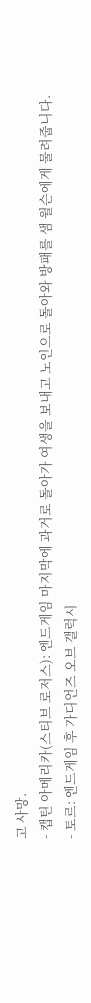고 사망.
- 캡틴 아메리카(스티브 로저스): 엔드게임 마지막에 과거로 돌아가 여생을 보내고 노인으로 돌아와 방패를 샘 윌슨에게 물려줍니다.
- 토르: 엔드게임 후 가디언즈 오브 갤럭시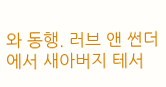와 동행. 러브 앤 썬더에서 새아버지 테서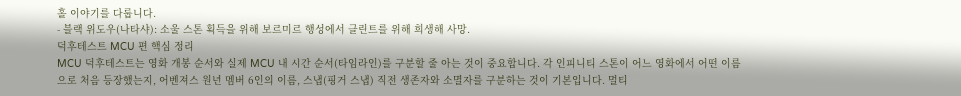홀 이야기를 다룹니다.
- 블랙 위도우(나타샤): 소울 스톤 획득을 위해 보르미르 행성에서 클린트를 위해 희생해 사망.
덕후테스트 MCU 편 핵심 정리
MCU 덕후테스트는 영화 개봉 순서와 실제 MCU 내 시간 순서(타임라인)를 구분할 줄 아는 것이 중요합니다. 각 인피니티 스톤이 어느 영화에서 어떤 이름으로 처음 등장했는지, 어벤져스 원년 멤버 6인의 이름, 스냅(핑거 스냅) 직전 생존자와 소멸자를 구분하는 것이 기본입니다. 멀티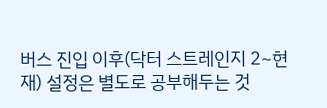버스 진입 이후(닥터 스트레인지 2~현재) 설정은 별도로 공부해두는 것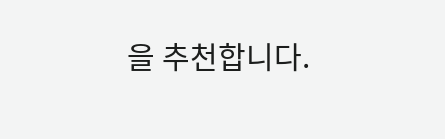을 추천합니다.